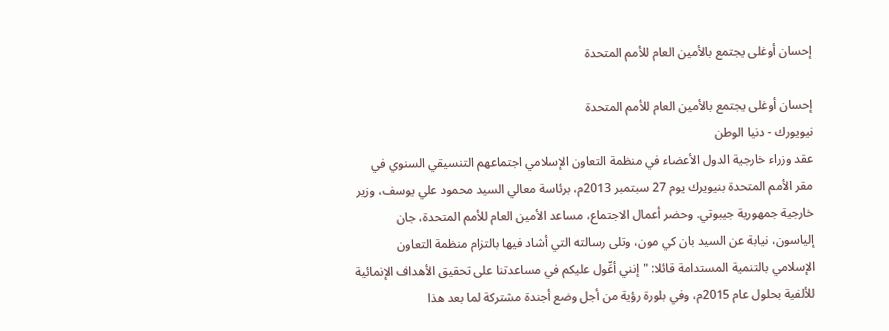إحسان أوغلى يجتمع بالأمين العام للأمم المتحدة

إحسان أوغلى يجتمع بالأمين العام للأمم المتحدة
نيويورك - دنيا الوطن
عقد وزراء خارجية الدول الأعضاء في منظمة التعاون الإسلامي اجتماعهم التنسيقي السنوي في مقر الأمم المتحدة بنيويرك يوم 27 سبتمبر 2013م، برئاسة معالي السيد محمود علي يوسف، وزير خارجية جمهورية جيبوتي. وحضر أعمال الاجتماع، مساعد الأمين العام للأمم المتحدة، جان إلياسون، نيابة عن السيد بان كي مون، وتلى رسالته التي أشاد فيها بالتزام منظمة التعاون الإسلامي بالتنمية المستدامة قائلا: "إنني أعِّول عليكم في مساعدتنا على تحقيق الأهداف الإنمائية للألفية بحلول عام 2015م، وفي بلورة رؤية من أجل وضع أجندة مشتركة لما بعد هذا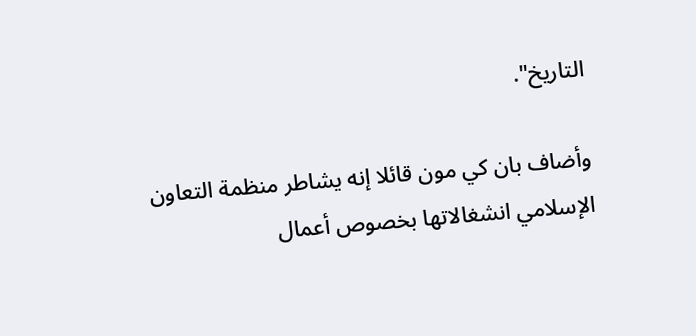التاريخ".

وأضاف بان كي مون قائلا إنه يشاطر منظمة التعاون الإسلامي انشغالاتها بخصوص أعمال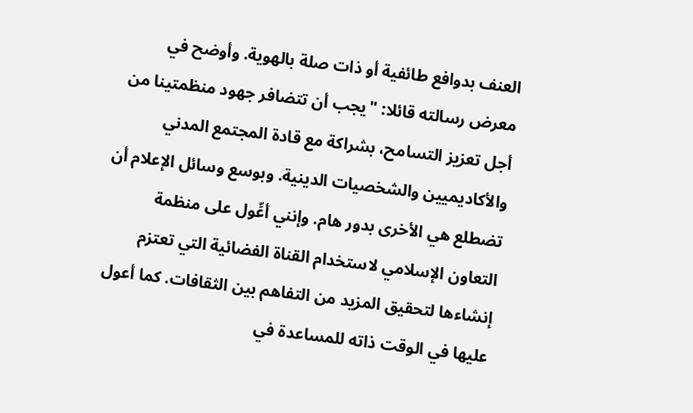العنف بدوافع طائفية أو ذات صلة بالهوية. وأوضح في معرض رسالته قائلا: "يجب أن تتضافر جهود منظمتينا من أجل تعزيز التسامح، بشراكة مع قادة المجتمع المدني والأكاديميين والشخصيات الدينية. وبوسع وسائل الإعلام أن تضطلع هي الأخرى بدور هام. وإنني أعِّول على منظمة التعاون الإسلامي لاستخدام القناة الفضائية التي تعتزم إنشاءها لتحقيق المزيد من التفاهم بين الثقافات. كما أعول عليها في الوقت ذاته للمساعدة في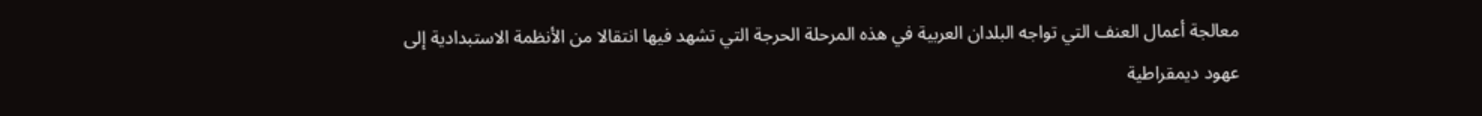معالجة أعمال العنف التي تواجه البلدان العربية في هذه المرحلة الحرجة التي تشهد فيها انتقالا من الأنظمة الاستبدادية إلى عهود ديمقراطية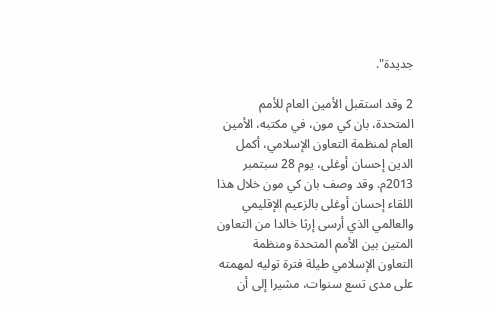جديدة".

2 وقد استقبل الأمين العام للأمم المتحدة، بان كي مون، في مكتبه، الأمين العام لمنظمة التعاون الإسلامي، أكمل الدين إحسان أوغلى، يوم 28 سبتمبر 2013م. وقد وصف بان كي مون خلال هذا اللقاء إحسان أوغلى بالزعيم الإقليمي والعالمي الذي أرسى إرثا خالدا من التعاون المتين بين الأمم المتحدة ومنظمة التعاون الإسلامي طيلة فترة توليه لمهمته على مدى تسع سنوات، مشيرا إلى أن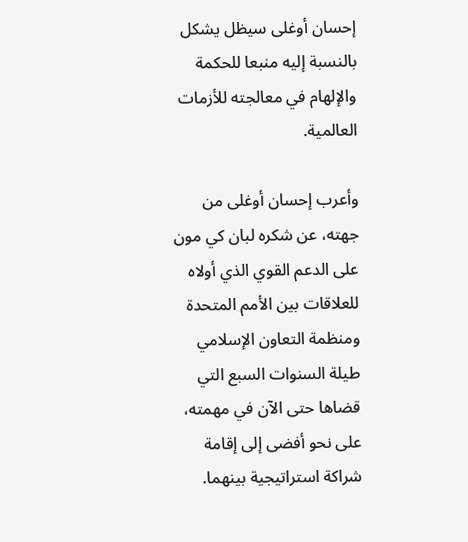إحسان أوغلى سيظل يشكل بالنسبة إليه منبعا للحكمة والإلهام في معالجته للأزمات العالمية.

وأعرب إحسان أوغلى من جهته، عن شكره لبان كي مون على الدعم القوي الذي أولاه للعلاقات بين الأمم المتحدة ومنظمة التعاون الإسلامي طيلة السنوات السبع التي قضاها حتى الآن في مهمته، على نحو أفضى إلى إقامة شراكة استراتيجية بينهما.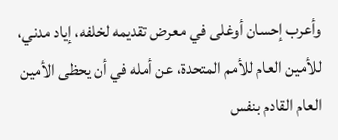وأعرب إحسان أوغلى في معرض تقديمه لخلفه، إياد مدني، للأمين العام للأمم المتحدة، عن أمله في أن يحظى الأمين العام القادم بنفس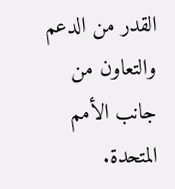القدر من الدعم والتعاون من جانب الأمم المتحدة.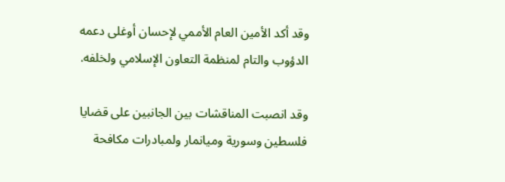وقد أكد الأمين العام الأممي لإحسان أوغلى دعمه الدؤوب والتام لمنظمة التعاون الإسلامي ولخلفه.

وقد انصبت المناقشات بين الجانبين على قضايا فلسطين وسورية وميانمار ولمبادرات مكافحة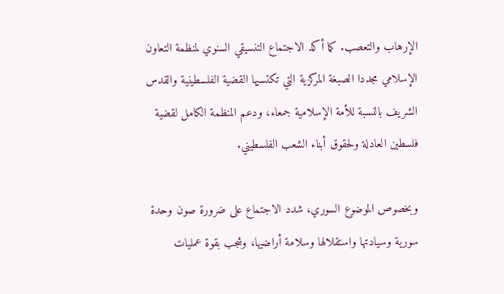الإرهاب والتعصب. كما أكد الاجتماع التنسيقي السنوي لمنظمة التعاون الإسلامي مجددا الصبغة المركزية التي تكتسيها القضية الفلسطينية والقدس الشريف بالنسبة للأمة الإسلامية جمعاء، ودعم المنظمة الكامل لقضية فلسطين العادلة ولحقوق أبناء الشعب الفلسطيني.

وبخصوص الموضوع السوري، شدد الاجتماع على ضرورة صون وحدة سورية وسيادتها واستقلالها وسلامة أراضيها، وشجب بقوة عمليات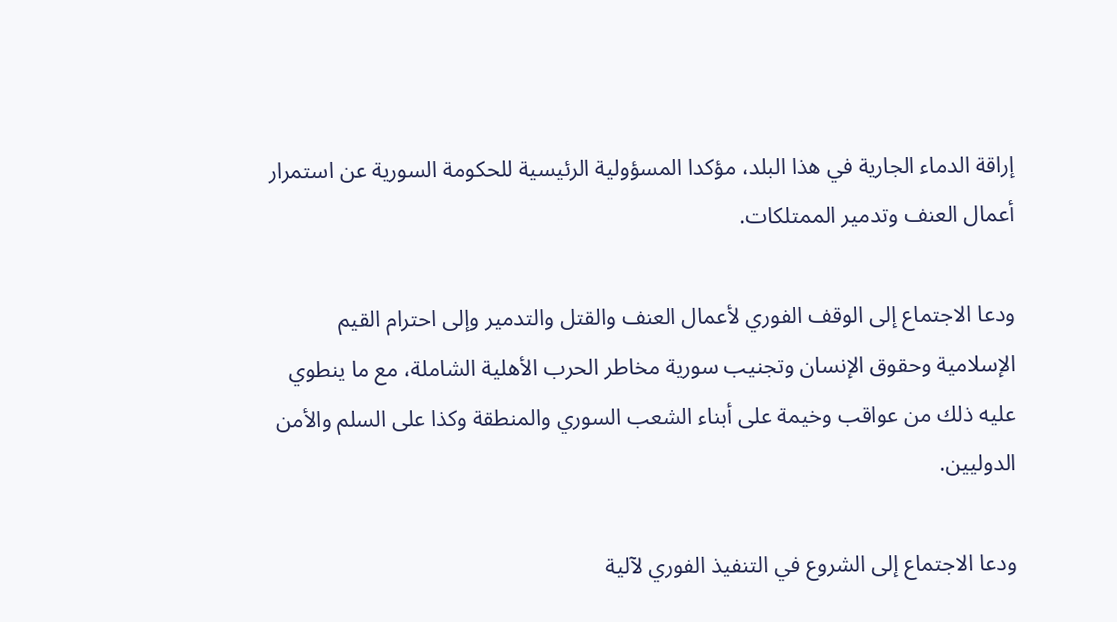إراقة الدماء الجارية في هذا البلد، مؤكدا المسؤولية الرئيسية للحكومة السورية عن استمرار أعمال العنف وتدمير الممتلكات.

ودعا الاجتماع إلى الوقف الفوري لأعمال العنف والقتل والتدمير وإلى احترام القيم الإسلامية وحقوق الإنسان وتجنيب سورية مخاطر الحرب الأهلية الشاملة، مع ما ينطوي عليه ذلك من عواقب وخيمة على أبناء الشعب السوري والمنطقة وكذا على السلم والأمن الدوليين.

ودعا الاجتماع إلى الشروع في التنفيذ الفوري لآلية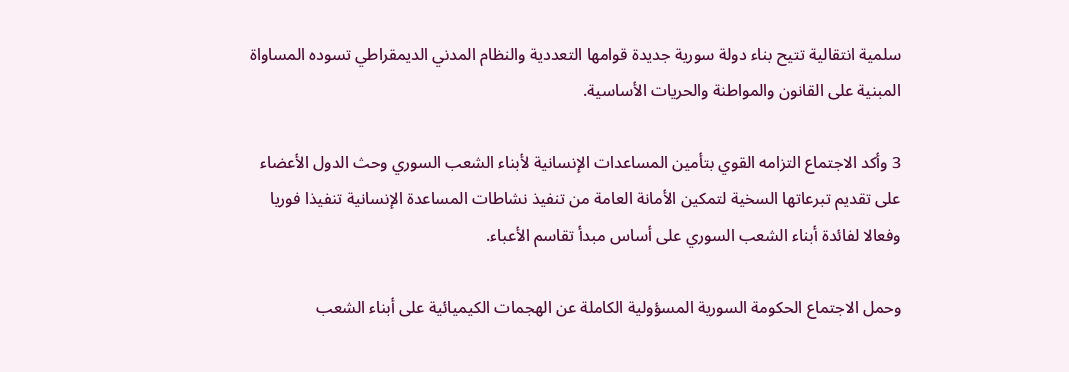سلمية انتقالية تتيح بناء دولة سورية جديدة قوامها التعددية والنظام المدني الديمقراطي تسوده المساواة المبنية على القانون والمواطنة والحريات الأساسية.

3 وأكد الاجتماع التزامه القوي بتأمين المساعدات الإنسانية لأبناء الشعب السوري وحث الدول الأعضاء على تقديم تبرعاتها السخية لتمكين الأمانة العامة من تنفيذ نشاطات المساعدة الإنسانية تنفيذا فوريا وفعالا لفائدة أبناء الشعب السوري على أساس مبدأ تقاسم الأعباء.

وحمل الاجتماع الحكومة السورية المسؤولية الكاملة عن الهجمات الكيميائية على أبناء الشعب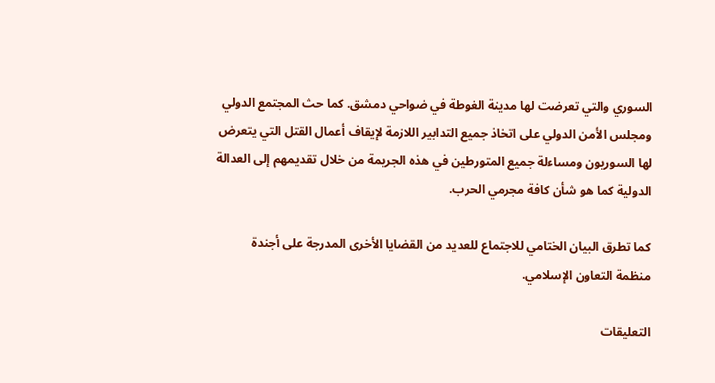السوري والتي تعرضت لها مدينة الغوطة في ضواحي دمشق. كما حث المجتمع الدولي ومجلس الأمن الدولي على اتخاذ جميع التدابير اللازمة لإيقاف أعمال القتل التي يتعرض لها السوريون ومساءلة جميع المتورطين في هذه الجريمة من خلال تقديمهم إلى العدالة الدولية كما هو شأن كافة مجرمي الحرب.

كما تطرق البيان الختامي للاجتماع للعديد من القضايا الأخرى المدرجة على أجندة منظمة التعاون الإسلامي.

التعليقات